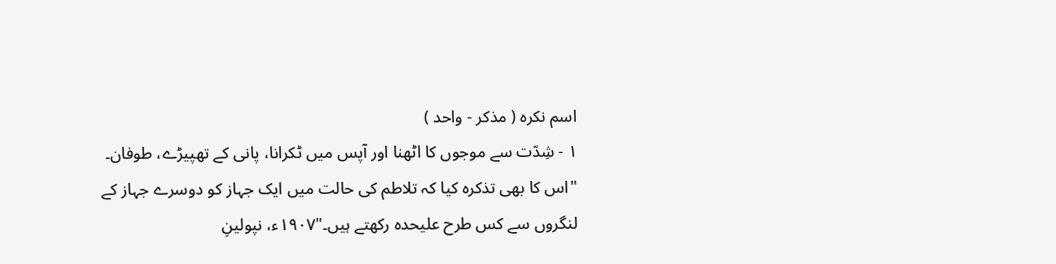اسم نکرہ ( مذکر - واحد )
١ - شِدّت سے موجوں کا اٹھنا اور آپس میں ٹکرانا، پانی کے تھپیڑے، طوفان۔
"اس کا بھی تذکرہ کیا کہ تلاطم کی حالت میں ایک جہاز کو دوسرے جہاز کے لنگروں سے کس طرح علیحدہ رکھتے ہیں۔"١٩٠٧ء، نپولینِ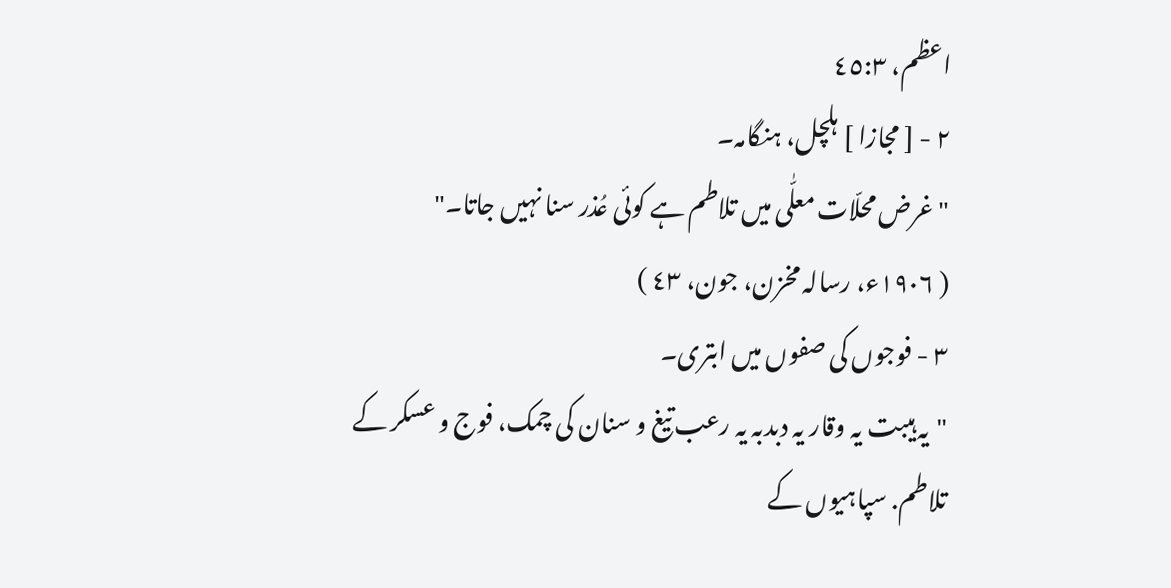اعظم، ٤٥:٣
٢ - [ مجازا ] ہلچل، ہنگامہ۔
"غرض محلّات معلّٰی میں تلاطم ہے کوئی عُذر سنا نہیں جاتا۔"
( ١٩٠٦ء، رسالہ مخزن، جون، ٤٣ )
٣ - فوجوں کی صفوں میں ابتری۔
"یہ ہیبت یہ وقار یہ دبدبہ یہ رعب تیغ و سنان کی چمک، فوج و عسکر کے تلاطم. سپاہیوں کے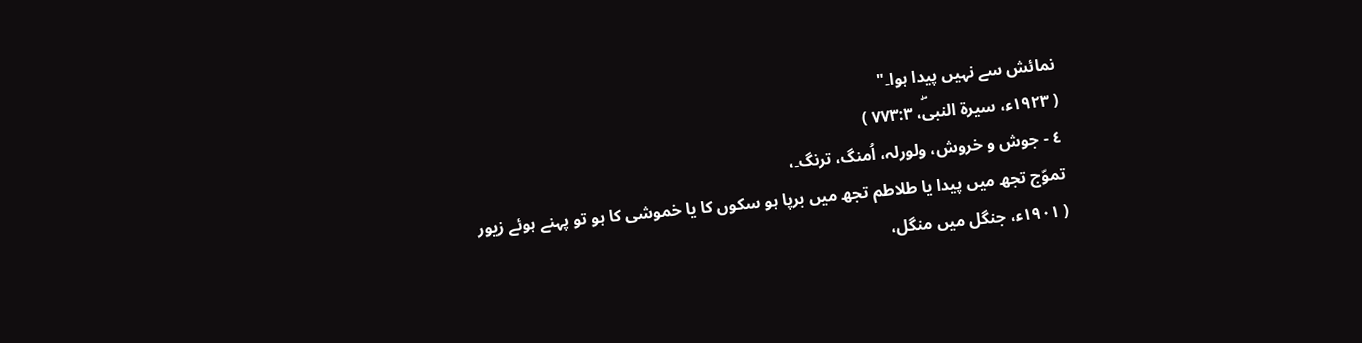نمائش سے نہیں پیدا ہوا۔"
( ١٩٢٣ء، سیرۃ النبیۖ، ٧٧٣:٣ )
٤ - جوش و خروش، ولورلہ، اُمنگ، ترنگ۔،
تموّج تجھ میں پیدا یا طلاطم تجھ میں برپا ہو سکوں کا یا خموشی کا ہو تو پہنے ہوئے زیور
( ١٩٠١ء، جنگل میں منگل،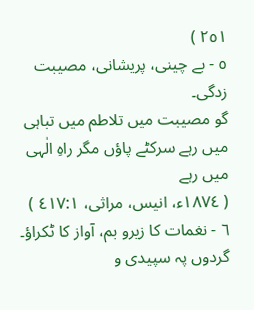٢٥١ )
٥ - بے چینی، پریشانی، مصیبت زدگی۔
گو مصیبت میں تلاطم میں تباہی میں رہے سرکٹے پاؤں مگر راہِ الٰہی میں رہے
( ١٨٧٤ء، انیس، مراثی، ٤١٧:١ )
٦ - نغمات کا زیرو بم، آواز کا ٹکراؤ۔
گردوں پہ سپیدی و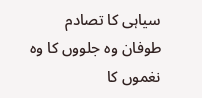سیاہی کا تصادم طوفان وہ جلووں کا وہ نغموں کا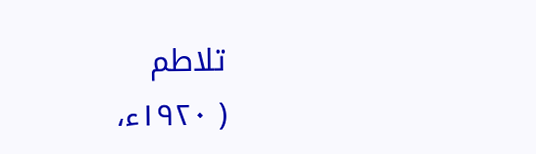تلاطم
( ١٩٢٠ء،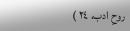روحِ ادب، ٢٤ )